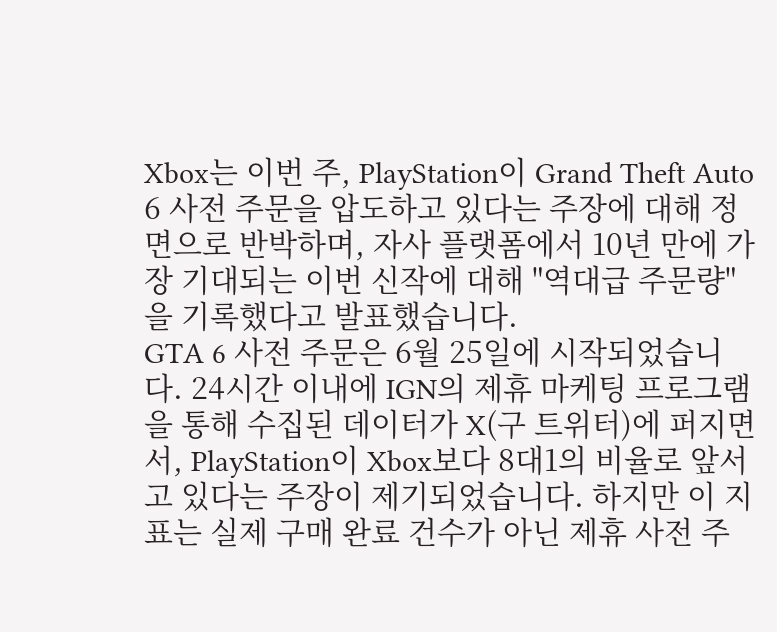Xbox는 이번 주, PlayStation이 Grand Theft Auto 6 사전 주문을 압도하고 있다는 주장에 대해 정면으로 반박하며, 자사 플랫폼에서 10년 만에 가장 기대되는 이번 신작에 대해 "역대급 주문량"을 기록했다고 발표했습니다.
GTA 6 사전 주문은 6월 25일에 시작되었습니다. 24시간 이내에 IGN의 제휴 마케팅 프로그램을 통해 수집된 데이터가 X(구 트위터)에 퍼지면서, PlayStation이 Xbox보다 8대1의 비율로 앞서고 있다는 주장이 제기되었습니다. 하지만 이 지표는 실제 구매 완료 건수가 아닌 제휴 사전 주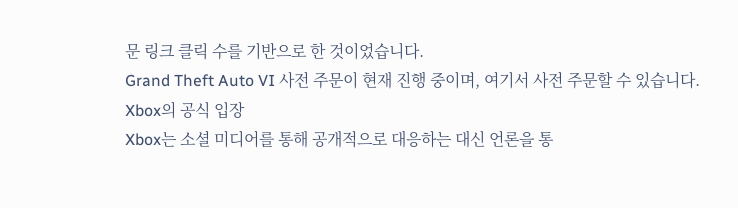문 링크 클릭 수를 기반으로 한 것이었습니다.
Grand Theft Auto VI 사전 주문이 현재 진행 중이며, 여기서 사전 주문할 수 있습니다.
Xbox의 공식 입장
Xbox는 소셜 미디어를 통해 공개적으로 대응하는 대신 언론을 통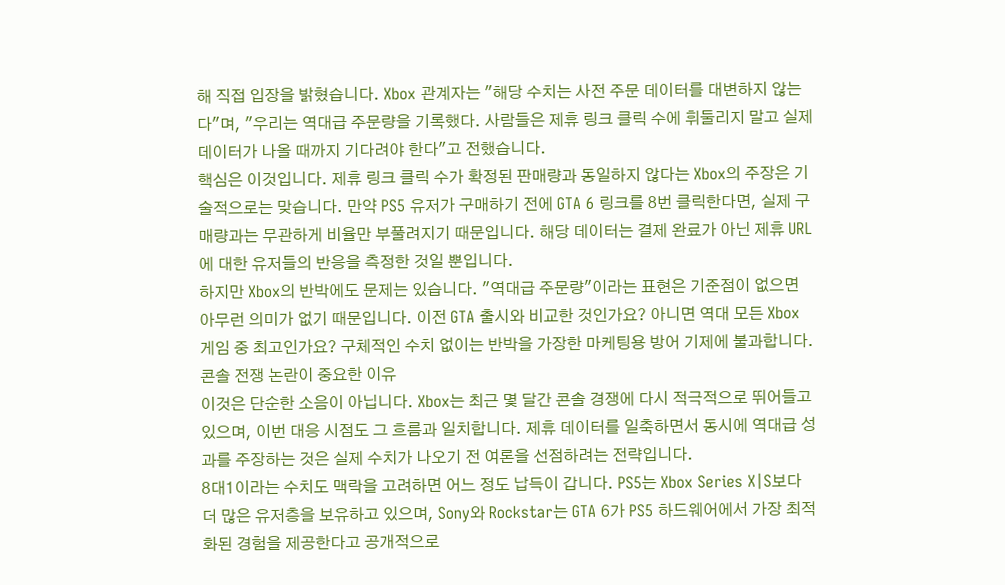해 직접 입장을 밝혔습니다. Xbox 관계자는 "해당 수치는 사전 주문 데이터를 대변하지 않는다"며, "우리는 역대급 주문량을 기록했다. 사람들은 제휴 링크 클릭 수에 휘둘리지 말고 실제 데이터가 나올 때까지 기다려야 한다"고 전했습니다.
핵심은 이것입니다. 제휴 링크 클릭 수가 확정된 판매량과 동일하지 않다는 Xbox의 주장은 기술적으로는 맞습니다. 만약 PS5 유저가 구매하기 전에 GTA 6 링크를 8번 클릭한다면, 실제 구매량과는 무관하게 비율만 부풀려지기 때문입니다. 해당 데이터는 결제 완료가 아닌 제휴 URL에 대한 유저들의 반응을 측정한 것일 뿐입니다.
하지만 Xbox의 반박에도 문제는 있습니다. "역대급 주문량"이라는 표현은 기준점이 없으면 아무런 의미가 없기 때문입니다. 이전 GTA 출시와 비교한 것인가요? 아니면 역대 모든 Xbox 게임 중 최고인가요? 구체적인 수치 없이는 반박을 가장한 마케팅용 방어 기제에 불과합니다.
콘솔 전쟁 논란이 중요한 이유
이것은 단순한 소음이 아닙니다. Xbox는 최근 몇 달간 콘솔 경쟁에 다시 적극적으로 뛰어들고 있으며, 이번 대응 시점도 그 흐름과 일치합니다. 제휴 데이터를 일축하면서 동시에 역대급 성과를 주장하는 것은 실제 수치가 나오기 전 여론을 선점하려는 전략입니다.
8대1이라는 수치도 맥락을 고려하면 어느 정도 납득이 갑니다. PS5는 Xbox Series X|S보다 더 많은 유저층을 보유하고 있으며, Sony와 Rockstar는 GTA 6가 PS5 하드웨어에서 가장 최적화된 경험을 제공한다고 공개적으로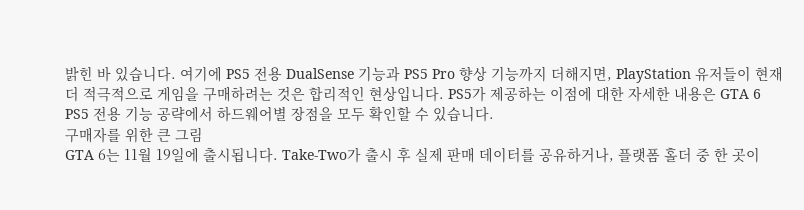밝힌 바 있습니다. 여기에 PS5 전용 DualSense 기능과 PS5 Pro 향상 기능까지 더해지면, PlayStation 유저들이 현재 더 적극적으로 게임을 구매하려는 것은 합리적인 현상입니다. PS5가 제공하는 이점에 대한 자세한 내용은 GTA 6 PS5 전용 기능 공략에서 하드웨어별 장점을 모두 확인할 수 있습니다.
구매자를 위한 큰 그림
GTA 6는 11월 19일에 출시됩니다. Take-Two가 출시 후 실제 판매 데이터를 공유하거나, 플랫폼 홀더 중 한 곳이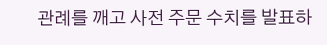관례를 깨고 사전 주문 수치를 발표하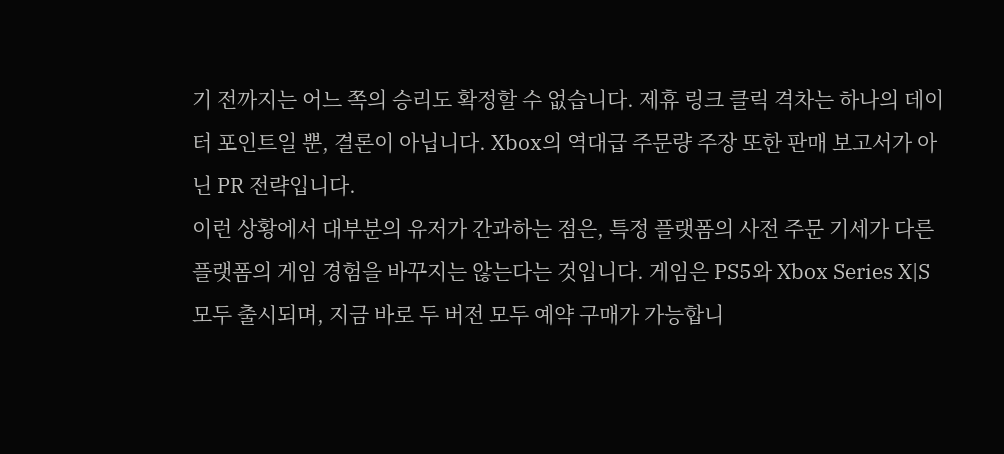기 전까지는 어느 쪽의 승리도 확정할 수 없습니다. 제휴 링크 클릭 격차는 하나의 데이터 포인트일 뿐, 결론이 아닙니다. Xbox의 역대급 주문량 주장 또한 판매 보고서가 아닌 PR 전략입니다.
이런 상황에서 대부분의 유저가 간과하는 점은, 특정 플랫폼의 사전 주문 기세가 다른 플랫폼의 게임 경험을 바꾸지는 않는다는 것입니다. 게임은 PS5와 Xbox Series X|S 모두 출시되며, 지금 바로 두 버전 모두 예약 구매가 가능합니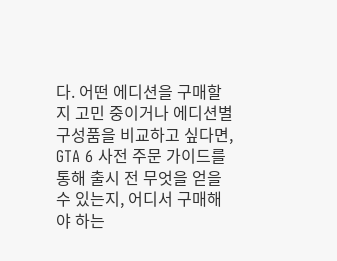다. 어떤 에디션을 구매할지 고민 중이거나 에디션별 구성품을 비교하고 싶다면, GTA 6 사전 주문 가이드를 통해 출시 전 무엇을 얻을 수 있는지, 어디서 구매해야 하는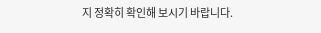지 정확히 확인해 보시기 바랍니다.